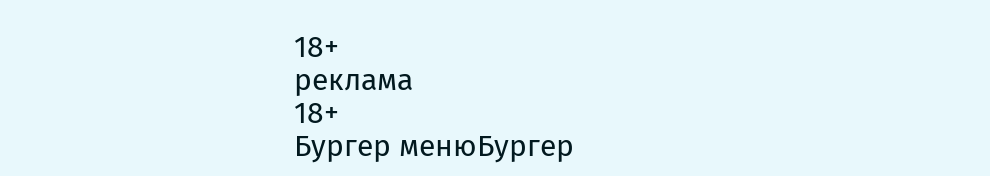18+
реклама
18+
Бургер менюБургер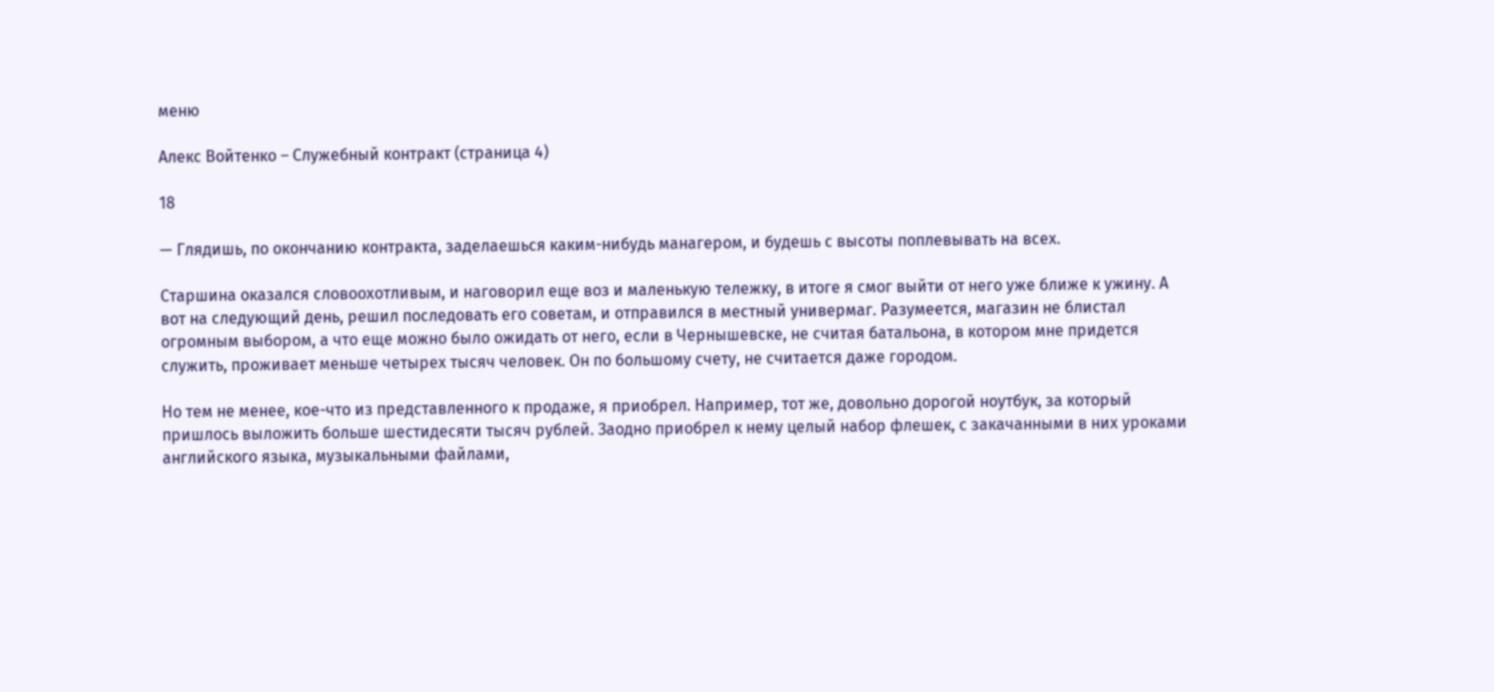меню

Алекс Войтенко – Служебный контракт (страница 4)

18

— Глядишь, по окончанию контракта, заделаешься каким-нибудь манагером, и будешь с высоты поплевывать на всех.

Старшина оказался словоохотливым, и наговорил еще воз и маленькую тележку, в итоге я смог выйти от него уже ближе к ужину. А вот на следующий день, решил последовать его советам, и отправился в местный универмаг. Разумеется, магазин не блистал огромным выбором, а что еще можно было ожидать от него, если в Чернышевске, не считая батальона, в котором мне придется служить, проживает меньше четырех тысяч человек. Он по большому счету, не считается даже городом.

Но тем не менее, кое-что из представленного к продаже, я приобрел. Например, тот же, довольно дорогой ноутбук, за который пришлось выложить больше шестидесяти тысяч рублей. Заодно приобрел к нему целый набор флешек, с закачанными в них уроками английского языка, музыкальными файлами,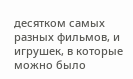десятком самых разных фильмов, и игрушек, в которые можно было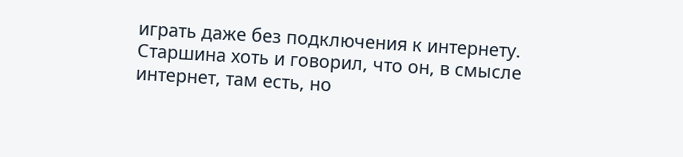играть даже без подключения к интернету. Старшина хоть и говорил, что он, в смысле интернет, там есть, но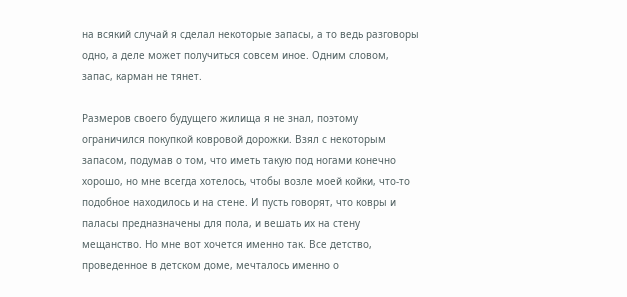на всякий случай я сделал некоторые запасы, а то ведь разговоры одно, а деле может получиться совсем иное. Одним словом, запас, карман не тянет.

Размеров своего будущего жилища я не знал, поэтому ограничился покупкой ковровой дорожки. Взял с некоторым запасом, подумав о том, что иметь такую под ногами конечно хорошо, но мне всегда хотелось, чтобы возле моей койки, что-то подобное находилось и на стене. И пусть говорят, что ковры и паласы предназначены для пола, и вешать их на стену мещанство. Но мне вот хочется именно так. Все детство, проведенное в детском доме, мечталось именно о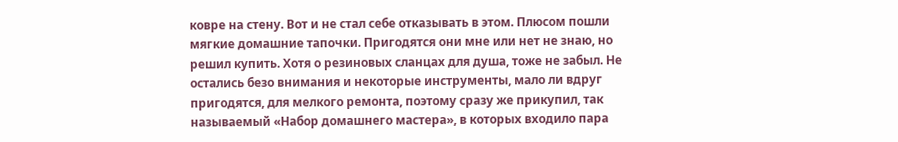ковре на стену. Вот и не стал себе отказывать в этом. Плюсом пошли мягкие домашние тапочки. Пригодятся они мне или нет не знаю, но решил купить. Хотя о резиновых сланцах для душа, тоже не забыл. Не остались безо внимания и некоторые инструменты, мало ли вдруг пригодятся, для мелкого ремонта, поэтому сразу же прикупил, так называемый «Набор домашнего мастера», в которых входило пара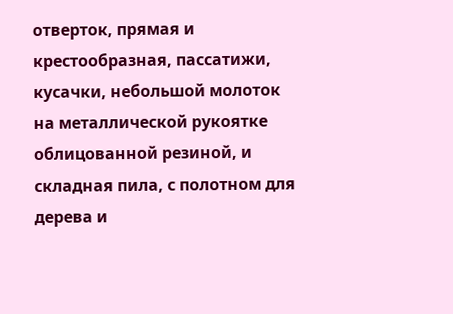отверток, прямая и крестообразная, пассатижи, кусачки, небольшой молоток на металлической рукоятке облицованной резиной, и складная пила, с полотном для дерева и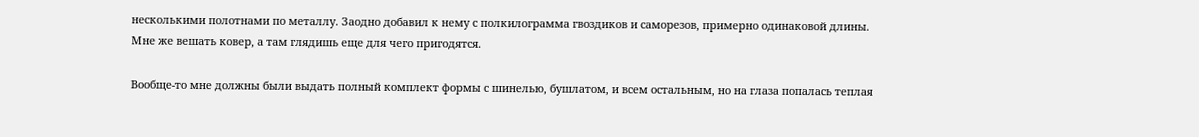несколькими полотнами по металлу. Заодно добавил к нему с полкилограмма гвоздиков и саморезов, примерно одинаковой длины. Мне же вешать ковер, а там глядишь еще для чего пригодятся.

Вообще-то мне должны были выдать полный комплект формы с шинелью, бушлатом, и всем остальным, но на глаза попалась теплая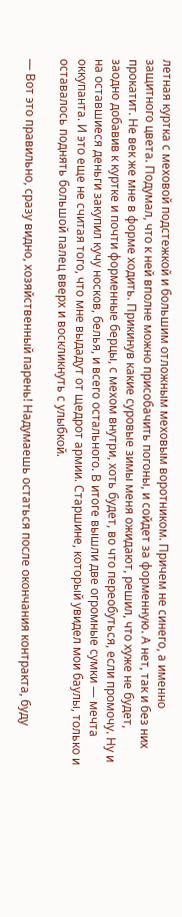летная куртка с меховой подстежкой и большим отложным меховым воротником. Причем не синего, а именно защитного цвета. Подумал, что к ней вполне можно присобачить погоны, и сойдет за форменную. А нет, так и без них прокатит. Не век же мне в форме ходить. Прикинув какие суровые зимы меня ожидают, решил, что хуже не будет, заодно добавив к куртке и почти форменные берцы, с мехом внутри, хоть будет, во что переобуться, если промочу. Ну и на оставшиеся деньги закупил кучу носков, белья, и всего остального. В итоге вышли две огромные сумки — мечта оккупанта. И это еще не считая того, что мне выдадут от щедрот армии. Старшине, который увидел мои баулы, только и оставалось поднять большой палец вверх и воскликнуть с улыбкой.

— Вот это правильно, сразу видно, хозяйственный парень! Надумаешь остаться после окончания контракта, буду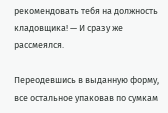рекомендовать тебя на должность кладовщика! — И сразу же рассмеялся.

Переодевшись в выданную форму, все остальное упаковав по сумкам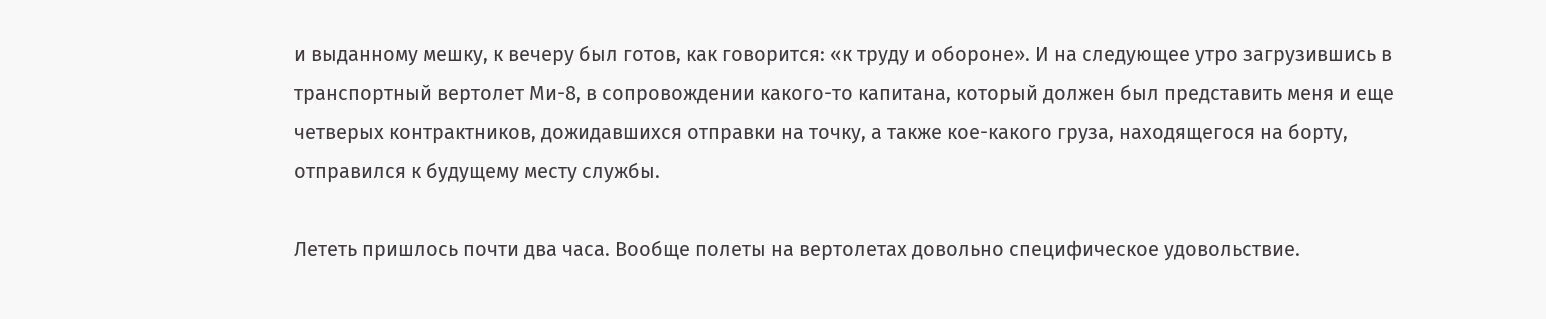и выданному мешку, к вечеру был готов, как говорится: «к труду и обороне». И на следующее утро загрузившись в транспортный вертолет Ми-8, в сопровождении какого-то капитана, который должен был представить меня и еще четверых контрактников, дожидавшихся отправки на точку, а также кое-какого груза, находящегося на борту, отправился к будущему месту службы.

Лететь пришлось почти два часа. Вообще полеты на вертолетах довольно специфическое удовольствие.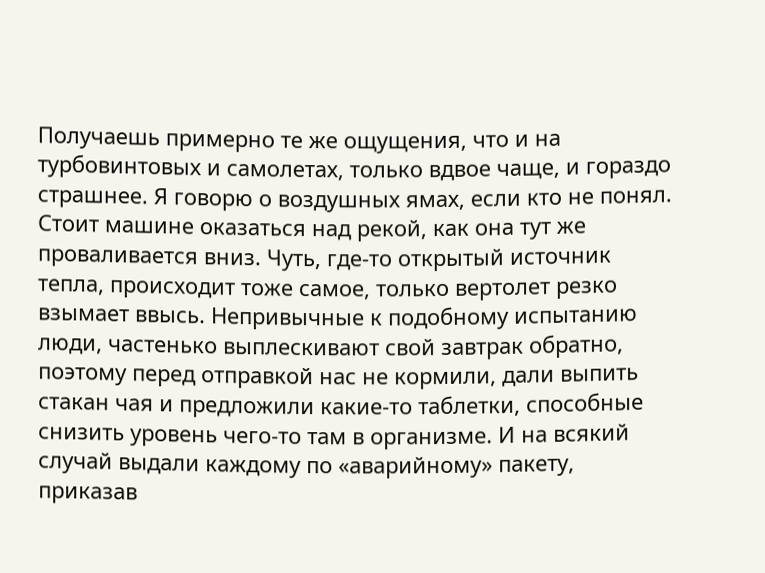Получаешь примерно те же ощущения, что и на турбовинтовых и самолетах, только вдвое чаще, и гораздо страшнее. Я говорю о воздушных ямах, если кто не понял. Стоит машине оказаться над рекой, как она тут же проваливается вниз. Чуть, где-то открытый источник тепла, происходит тоже самое, только вертолет резко взымает ввысь. Непривычные к подобному испытанию люди, частенько выплескивают свой завтрак обратно, поэтому перед отправкой нас не кормили, дали выпить стакан чая и предложили какие-то таблетки, способные снизить уровень чего-то там в организме. И на всякий случай выдали каждому по «аварийному» пакету, приказав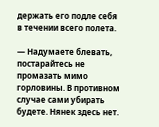держать его подле себя в течении всего полета.

— Надумаете блевать, постарайтесь не промазать мимо горловины. В противном случае сами убирать будете. Нянек здесь нет.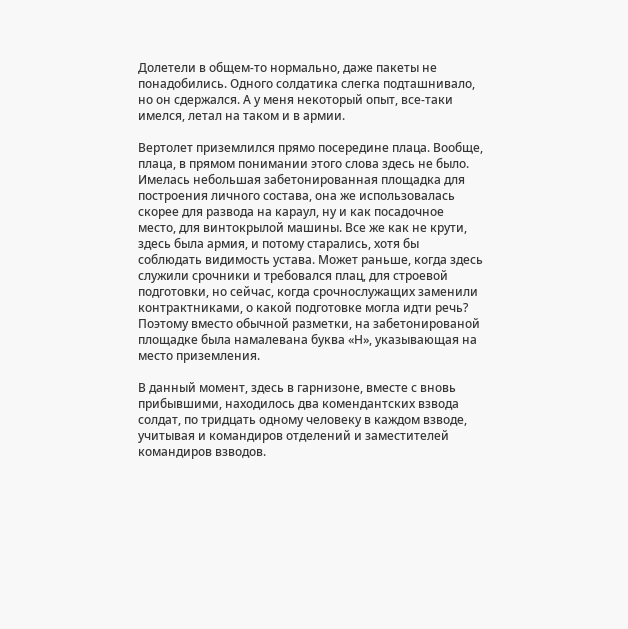Долетели в общем-то нормально, даже пакеты не понадобились. Одного солдатика слегка подташнивало, но он сдержался. А у меня некоторый опыт, все-таки имелся, летал на таком и в армии.

Вертолет приземлился прямо посередине плаца. Вообще, плаца, в прямом понимании этого слова здесь не было. Имелась небольшая забетонированная площадка для построения личного состава, она же использовалась скорее для развода на караул, ну и как посадочное место, для винтокрылой машины. Все же как не крути, здесь была армия, и потому старались, хотя бы соблюдать видимость устава. Может раньше, когда здесь служили срочники и требовался плац, для строевой подготовки, но сейчас, когда срочнослужащих заменили контрактниками, о какой подготовке могла идти речь? Поэтому вместо обычной разметки, на забетонированой площадке была намалевана буква «Н», указывающая на место приземления.

В данный момент, здесь в гарнизоне, вместе с вновь прибывшими, находилось два комендантских взвода солдат, по тридцать одному человеку в каждом взводе, учитывая и командиров отделений и заместителей командиров взводов.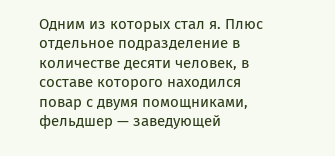Одним из которых стал я. Плюс отдельное подразделение в количестве десяти человек, в составе которого находился повар с двумя помощниками, фельдшер — заведующей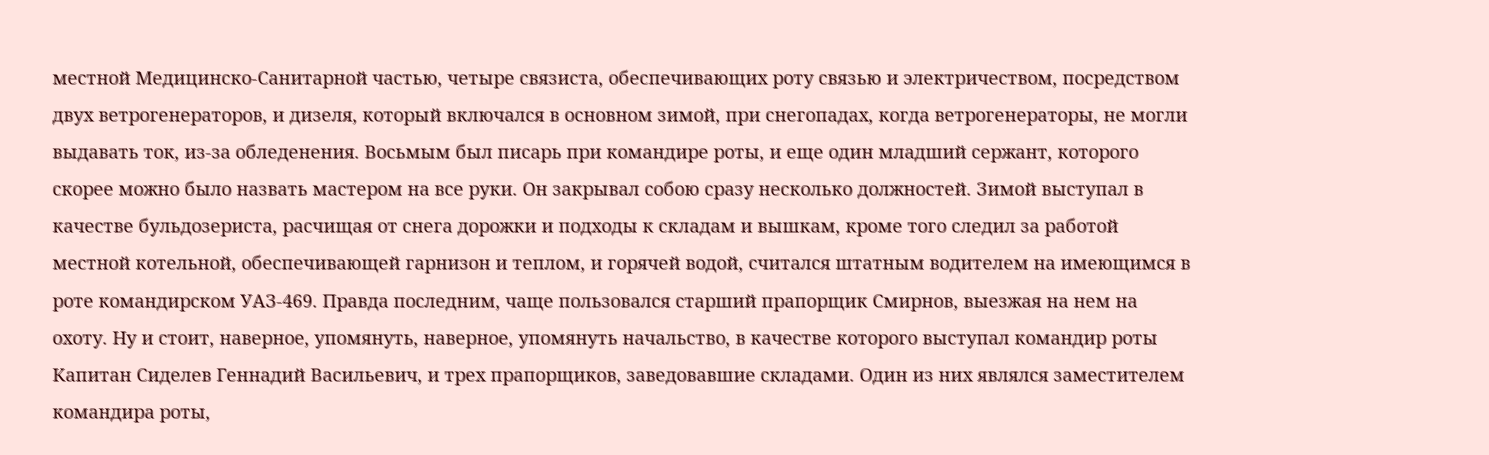местной Медицинско-Санитарной частью, четыре связиста, обеспечивающих роту связью и электричеством, посредством двух ветрогенераторов, и дизеля, который включался в основном зимой, при снегопадах, когда ветрогенераторы, не могли выдавать ток, из-за обледенения. Восьмым был писарь при командире роты, и еще один младший сержант, которого скорее можно было назвать мастером на все руки. Он закрывал собою сразу несколько должностей. Зимой выступал в качестве бульдозериста, расчищая от снега дорожки и подходы к складам и вышкам, кроме того следил за работой местной котельной, обеспечивающей гарнизон и теплом, и горячей водой, считался штатным водителем на имеющимся в роте командирском УАЗ-469. Правда последним, чаще пользовался старший прапорщик Смирнов, выезжая на нем на охоту. Ну и стоит, наверное, упомянуть, наверное, упомянуть начальство, в качестве которого выступал командир роты Капитан Сиделев Геннадий Васильевич, и трех прапорщиков, заведовавшие складами. Один из них являлся заместителем командира роты,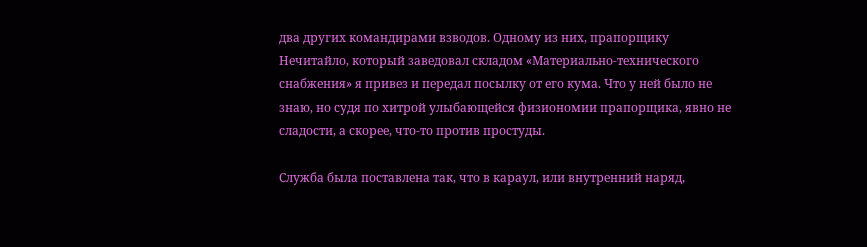два других командирами взводов. Одному из них, прапорщику Нечитайло, который заведовал складом «Материально-технического снабжения» я привез и передал посылку от его кума. Что у ней было не знаю, но судя по хитрой улыбающейся физиономии прапорщика, явно не сладости, а скорее, что-то против простуды.

Служба была поставлена так, что в караул, или внутренний наряд,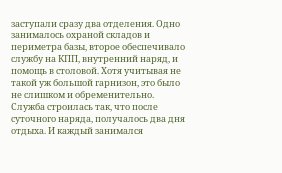заступали сразу два отделения. Одно занималось охраной складов и периметра базы, второе обеспечивало службу на КПП, внутренний наряд, и помощь в столовой. Хотя учитывая не такой уж большой гарнизон, это было не слишком и обременительно. Служба строилась так, что после суточного наряда, получалось два дня отдыха. И каждый занимался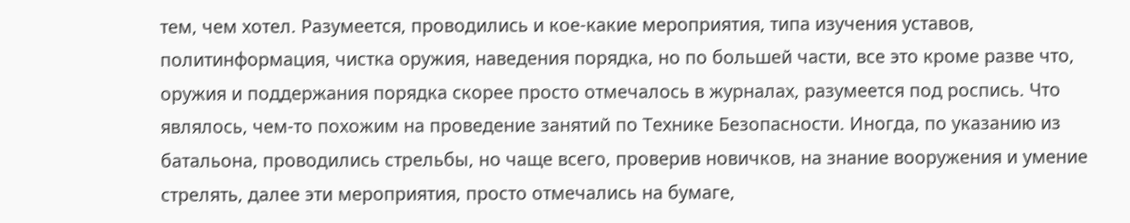тем, чем хотел. Разумеется, проводились и кое-какие мероприятия, типа изучения уставов, политинформация, чистка оружия, наведения порядка, но по большей части, все это кроме разве что, оружия и поддержания порядка скорее просто отмечалось в журналах, разумеется под роспись. Что являлось, чем-то похожим на проведение занятий по Технике Безопасности. Иногда, по указанию из батальона, проводились стрельбы, но чаще всего, проверив новичков, на знание вооружения и умение стрелять, далее эти мероприятия, просто отмечались на бумаге,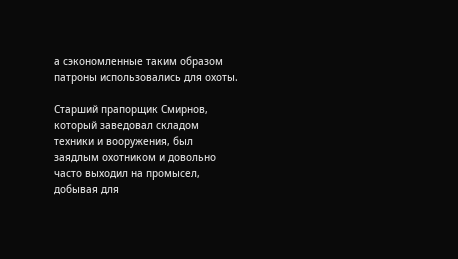а сэкономленные таким образом патроны использовались для охоты.

Старший прапорщик Смирнов, который заведовал складом техники и вооружения, был заядлым охотником и довольно часто выходил на промысел, добывая для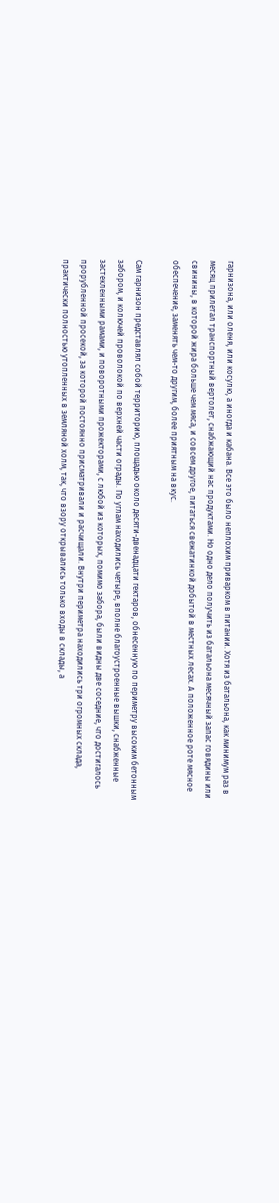гарнизона, или оленя, или косулю, а иногда и кабана. Все это было неплохим приварком в питании. Хотя из батальона, как минимум раз в месяц прилетал транспортный вертолет, снабжающий нас продуктами. Но одно дело получить из батальона месячный запас говядины или свинины, в которой жира больше чем мяса, и совсем другое, питаться свежатинкой добытой в местных лесах. А положенное роте мясное обеспечение, заменять чем-то другим, более приятным на вкус.

Сам гарнизон представлял собой территорию, площадью около десяти-двенадцати гектаров, обнесенную по периметру высоким бетонным забором, и колючей проволокой по верхней части ограды. По углам находились четыре, вполне благоустроенные вышки, снабженные застекленными рамами, и поворотными прожекторами, с любой из которых, помимо забора, были видны две соседние, что достигалось прорубленной просекой, за которой постоянно присматривали и расчищали. Внутри периметра находились три огромных склада, практически полностью утопленных в земляной холм, так, что взору открывались только входы в склады, а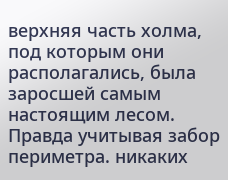верхняя часть холма, под которым они располагались, была заросшей самым настоящим лесом. Правда учитывая забор периметра. никаких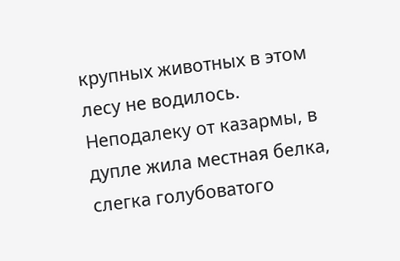крупных животных в этом лесу не водилось. Неподалеку от казармы, в дупле жила местная белка, слегка голубоватого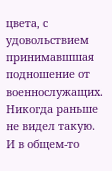цвета, с удовольствием принимавшшая подношение от военнослужащих. Никогда раньше не видел такую. И в общем-то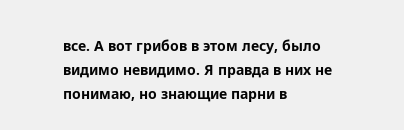все. А вот грибов в этом лесу, было видимо невидимо. Я правда в них не понимаю, но знающие парни в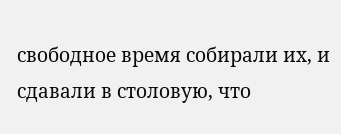свободное время собирали их, и сдавали в столовую, что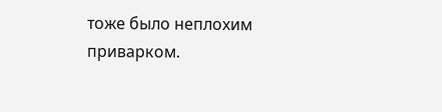тоже было неплохим приварком.